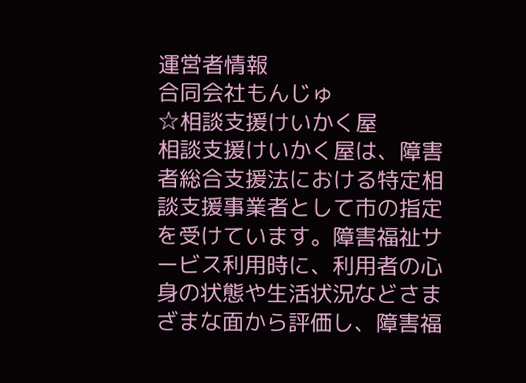運営者情報
合同会社もんじゅ
☆相談支援けいかく屋
相談支援けいかく屋は、障害者総合支援法における特定相談支援事業者として市の指定を受けています。障害福祉サービス利用時に、利用者の心身の状態や生活状況などさまざまな面から評価し、障害福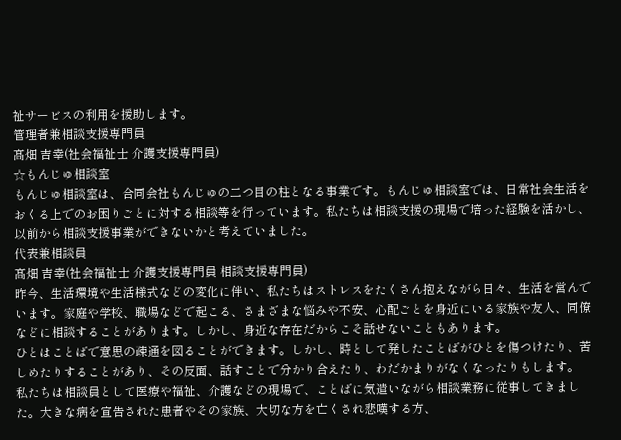祉サービスの利用を援助します。
管理者兼相談支援専門員
髙畑 吉幸(社会福祉士 介護支援専門員)
☆もんじゅ相談室
もんじゅ相談室は、合同会社もんじゅの二つ目の柱となる事業です。もんじゅ相談室では、日常社会生活をおくる上でのお困りごとに対する相談等を行っています。私たちは相談支援の現場で培った経験を活かし、以前から相談支援事業ができないかと考えていました。
代表兼相談員
髙畑 吉幸(社会福祉士 介護支援専門員 相談支援専門員)
昨今、生活環境や生活様式などの変化に伴い、私たちはストレスをたくさん抱えながら日々、生活を営んでいます。家庭や学校、職場などで起こる、さまざまな悩みや不安、心配ごとを身近にいる家族や友人、同僚などに相談することがあります。しかし、身近な存在だからこそ話せないこともあります。
ひとはことばで意思の疎通を図ることができます。しかし、時として発したことばがひとを傷つけたり、苦しめたりすることがあり、その反面、話すことで分かり合えたり、わだかまりがなくなったりもします。
私たちは相談員として医療や福祉、介護などの現場で、ことばに気遣いながら相談業務に従事してきました。大きな病を宣告された患者やその家族、大切な方を亡くされ悲嘆する方、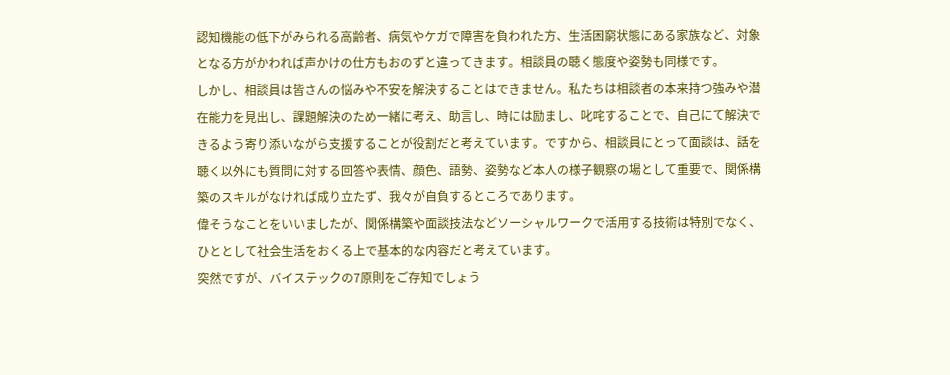認知機能の低下がみられる高齢者、病気やケガで障害を負われた方、生活困窮状態にある家族など、対象となる方がかわれば声かけの仕方もおのずと違ってきます。相談員の聴く態度や姿勢も同様です。
しかし、相談員は皆さんの悩みや不安を解決することはできません。私たちは相談者の本来持つ強みや潜在能力を見出し、課題解決のため一緒に考え、助言し、時には励まし、叱咤することで、自己にて解決できるよう寄り添いながら支援することが役割だと考えています。ですから、相談員にとって面談は、話を聴く以外にも質問に対する回答や表情、顔色、語勢、姿勢など本人の様子観察の場として重要で、関係構築のスキルがなければ成り立たず、我々が自負するところであります。
偉そうなことをいいましたが、関係構築や面談技法などソーシャルワークで活用する技術は特別でなく、ひととして社会生活をおくる上で基本的な内容だと考えています。
突然ですが、バイステックの7原則をご存知でしょう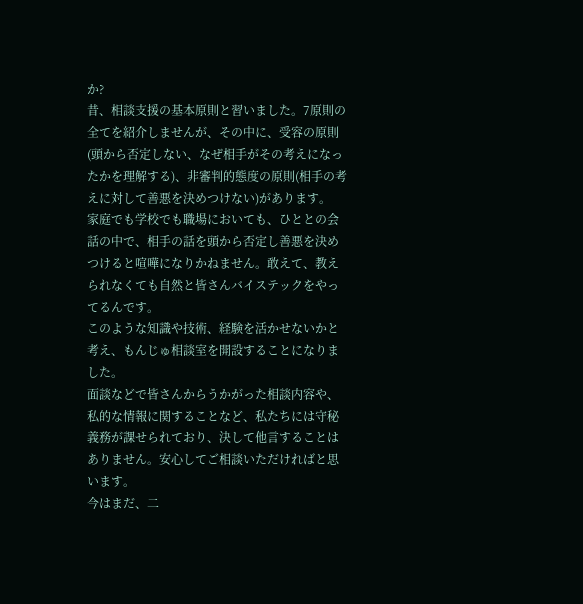か?
昔、相談支援の基本原則と習いました。7原則の全てを紹介しませんが、その中に、受容の原則(頭から否定しない、なぜ相手がその考えになったかを理解する)、非審判的態度の原則(相手の考えに対して善悪を決めつけない)があります。
家庭でも学校でも職場においても、ひととの会話の中で、相手の話を頭から否定し善悪を決めつけると喧嘩になりかねません。敢えて、教えられなくても自然と皆さんバイステックをやってるんです。
このような知識や技術、経験を活かせないかと考え、もんじゅ相談室を開設することになりました。
面談などで皆さんからうかがった相談内容や、私的な情報に関することなど、私たちには守秘義務が課せられており、決して他言することはありません。安心してご相談いただければと思います。
今はまだ、二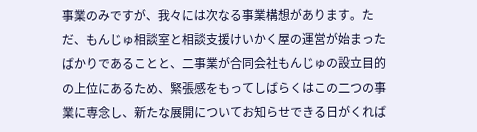事業のみですが、我々には次なる事業構想があります。ただ、もんじゅ相談室と相談支援けいかく屋の運営が始まったばかりであることと、二事業が合同会社もんじゅの設立目的の上位にあるため、緊張感をもってしばらくはこの二つの事業に専念し、新たな展開についてお知らせできる日がくれば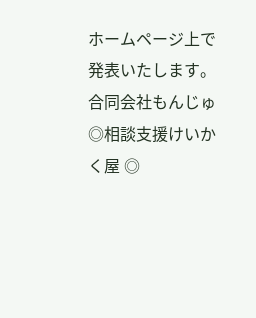ホームページ上で発表いたします。
合同会社もんじゅ
◎相談支援けいかく屋 ◎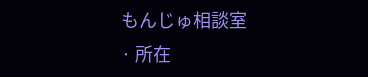もんじゅ相談室
· 所在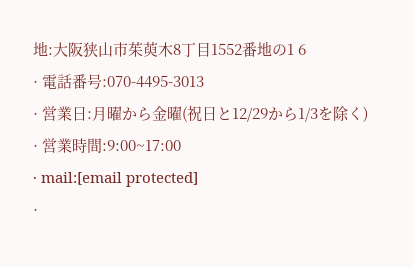地:大阪狭山市茱萸木8丁目1552番地の1 6
· 電話番号:070-4495-3013
· 営業日:月曜から金曜(祝日と12/29から1/3を除く)
· 営業時間:9:00~17:00
· mail:[email protected]
·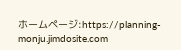ホームページ:https://planning-monju.jimdosite.com